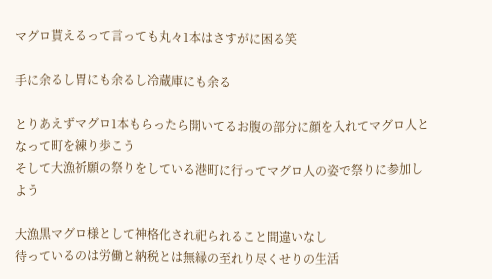マグロ貰えるって言っても丸々1本はさすがに困る笑

手に余るし胃にも余るし冷蔵庫にも余る

とりあえずマグロ1本もらったら開いてるお腹の部分に顔を入れてマグロ人となって町を練り歩こう
そして大漁祈願の祭りをしている港町に行ってマグロ人の姿で祭りに参加しよう

大漁黒マグロ様として神格化され祀られること間違いなし
待っているのは労働と納税とは無縁の至れり尽くせりの生活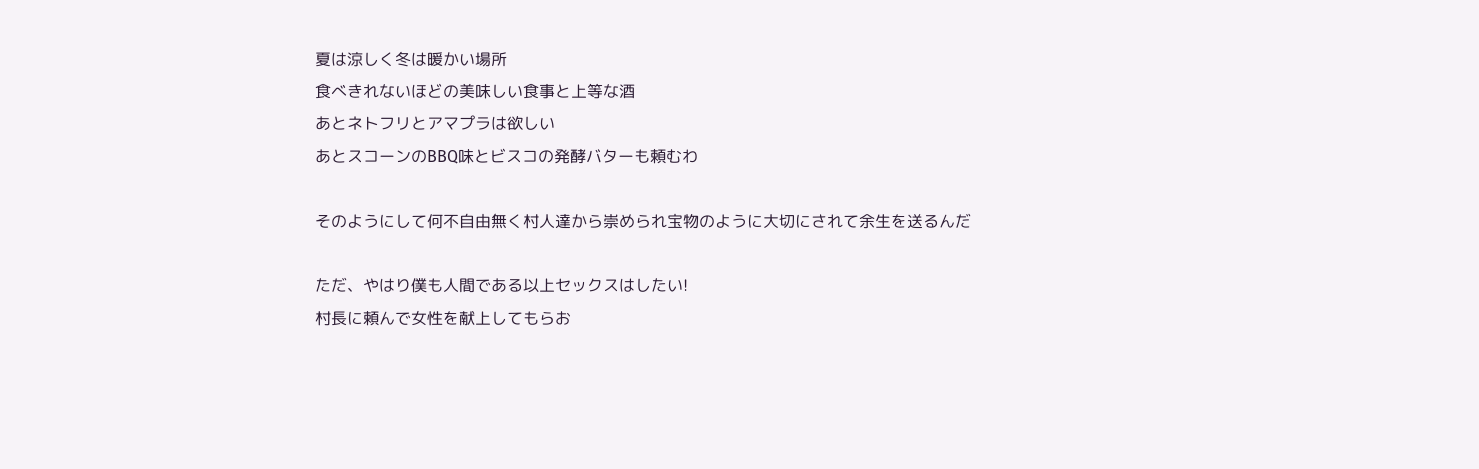夏は涼しく冬は暖かい場所
食べきれないほどの美味しい食事と上等な酒
あとネトフリとアマプラは欲しい
あとスコーンのBBQ味とビスコの発酵バターも頼むわ

そのようにして何不自由無く村人達から崇められ宝物のように大切にされて余生を送るんだ

ただ、やはり僕も人間である以上セックスはしたい!
村長に頼んで女性を献上してもらお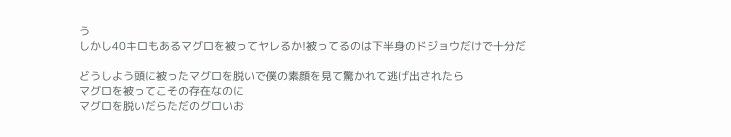う
しかし40キロもあるマグロを被ってヤレるか!被ってるのは下半身のドジョウだけで十分だ

どうしよう頭に被ったマグロを脱いで僕の素顔を見て驚かれて逃げ出されたら
マグロを被ってこその存在なのに
マグロを脱いだらただのグロいお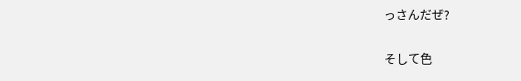っさんだぜ?

そして色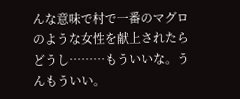んな意味で村で一番のマグロのような女性を献上されたらどうし………もういいな。うんもういい。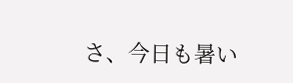さ、今日も暑い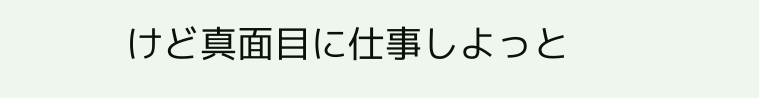けど真面目に仕事しよっと